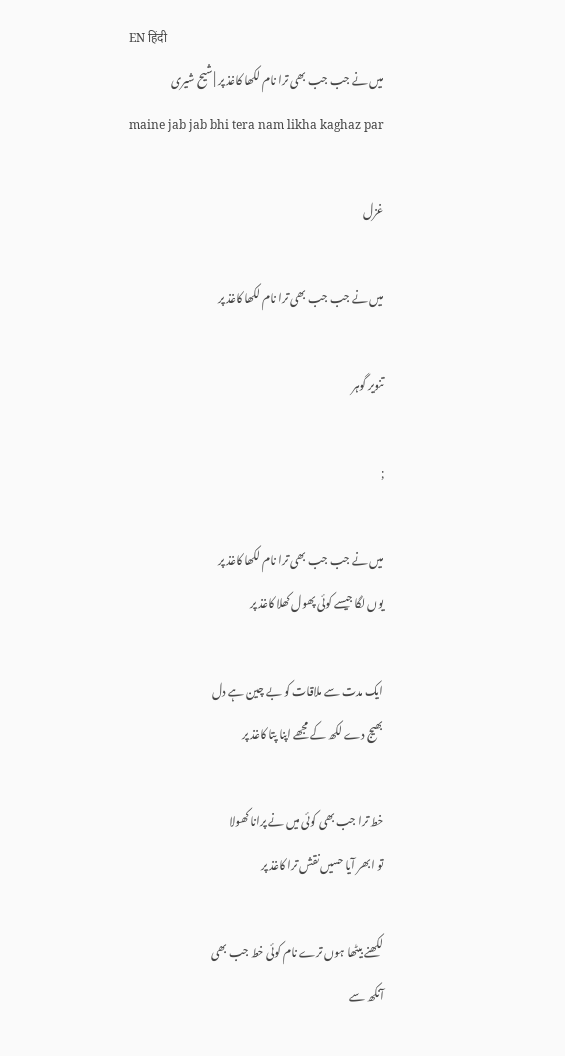EN हिंदी
میں نے جب جب بھی ترا نام لکھا کاغذ پر | شیح شیری
maine jab jab bhi tera nam likha kaghaz par

غزل

میں نے جب جب بھی ترا نام لکھا کاغذ پر

تنویر گوہر

;

میں نے جب جب بھی ترا نام لکھا کاغذ پر
یوں لگا جیسے کوئی پھول کھلا کاغذ پر

ایک مدت سے ملاقات کو بے چین ہے دل
بھیج دے لکھ کے مجھے اپنا پتا کاغذ پر

خط ترا جب بھی کوئی میں نے پرانا کھولا
تو ابھر آیا حسیں نقش ترا کاغذ پر

لکھنے بیٹھا ہوں ترے نام کوئی خط جب بھی
آنکھ سے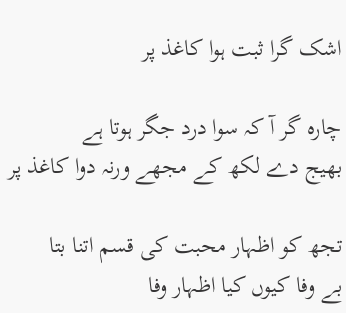اشک گرا ثبت ہوا کاغذ پر

چارہ گر آ کہ سوا درد جگر ہوتا ہے
بھیج دے لکھ کے مجھے ورنہ دوا کاغذ پر

تجھ کو اظہار محبت کی قسم اتنا بتا
بے وفا کیوں کیا اظہار وفا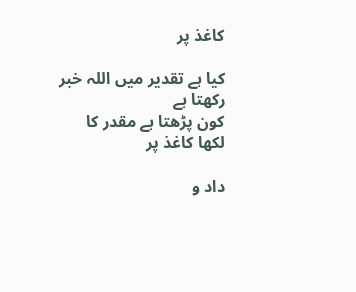کاغذ پر

کیا ہے تقدیر میں اللہ خبر رکھتا ہے
کون پڑھتا ہے مقدر کا لکھا کاغذ پر

داد و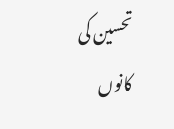تحسین کی کانوں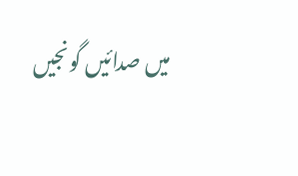میں صدائیں گونجیں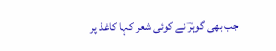جب بھی گوہرؔ نے کوئی شعر کہا کاغذ پر